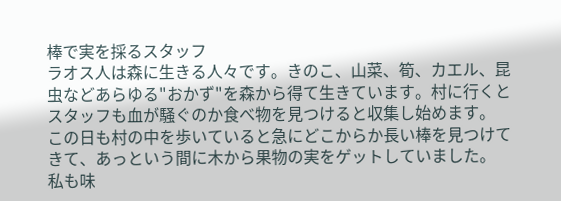棒で実を採るスタッフ
ラオス人は森に生きる人々です。きのこ、山菜、筍、カエル、昆虫などあらゆる"おかず"を森から得て生きています。村に行くとスタッフも血が騒ぐのか食べ物を見つけると収集し始めます。
この日も村の中を歩いていると急にどこからか長い棒を見つけてきて、あっという間に木から果物の実をゲットしていました。
私も味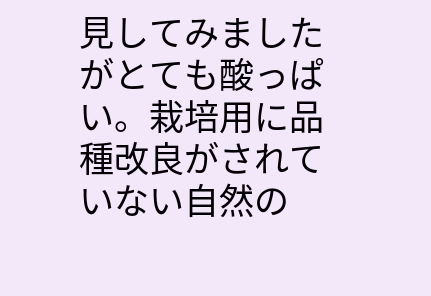見してみましたがとても酸っぱい。栽培用に品種改良がされていない自然の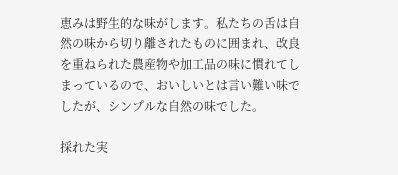恵みは野生的な味がします。私たちの舌は自然の味から切り離されたものに囲まれ、改良を重ねられた農産物や加工品の味に慣れてしまっているので、おいしいとは言い難い味でしたが、シンプルな自然の味でした。

採れた実